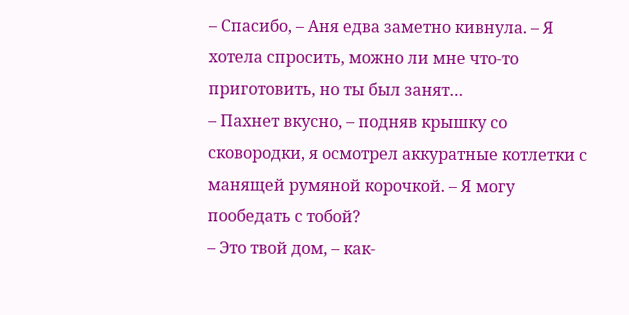– Спасибо, – Аня едва заметно кивнула. – Я хотела спросить, можно ли мне что-то приготовить, но ты был занят…
– Пахнет вкусно, – подняв крышку со сковородки, я осмотрел аккуратные котлетки с манящей румяной корочкой. – Я могу пообедать с тобой?
– Это твой дом, – как-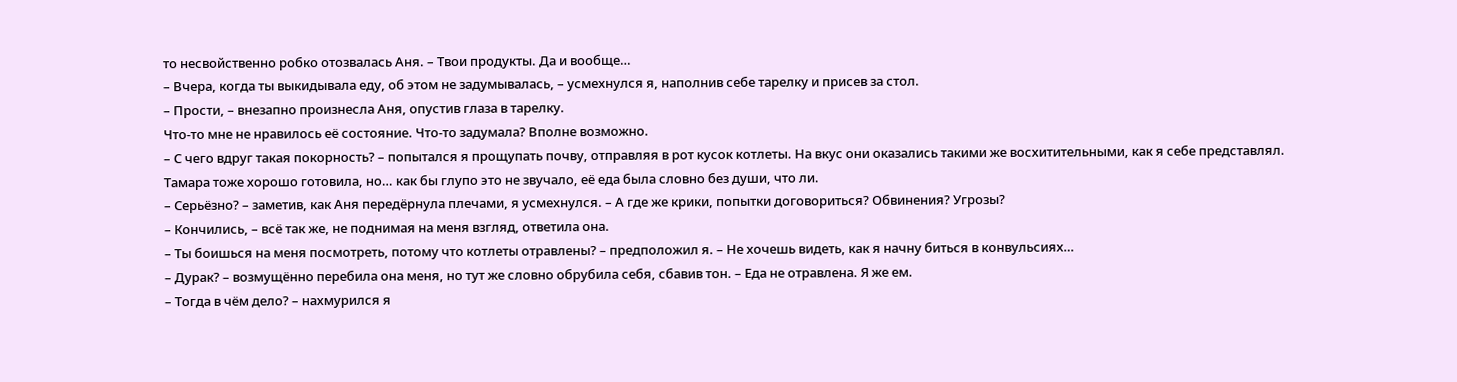то несвойственно робко отозвалась Аня. – Твои продукты. Да и вообще…
– Вчера, когда ты выкидывала еду, об этом не задумывалась, – усмехнулся я, наполнив себе тарелку и присев за стол.
– Прости, – внезапно произнесла Аня, опустив глаза в тарелку.
Что-то мне не нравилось её состояние. Что-то задумала? Вполне возможно.
– С чего вдруг такая покорность? – попытался я прощупать почву, отправляя в рот кусок котлеты. На вкус они оказались такими же восхитительными, как я себе представлял.
Тамара тоже хорошо готовила, но… как бы глупо это не звучало, её еда была словно без души, что ли.
– Серьёзно? – заметив, как Аня передёрнула плечами, я усмехнулся. – А где же крики, попытки договориться? Обвинения? Угрозы?
– Кончились, – всё так же, не поднимая на меня взгляд, ответила она.
– Ты боишься на меня посмотреть, потому что котлеты отравлены? – предположил я. – Не хочешь видеть, как я начну биться в конвульсиях…
– Дурак? – возмущённо перебила она меня, но тут же словно обрубила себя, сбавив тон. – Еда не отравлена. Я же ем.
– Тогда в чём дело? – нахмурился я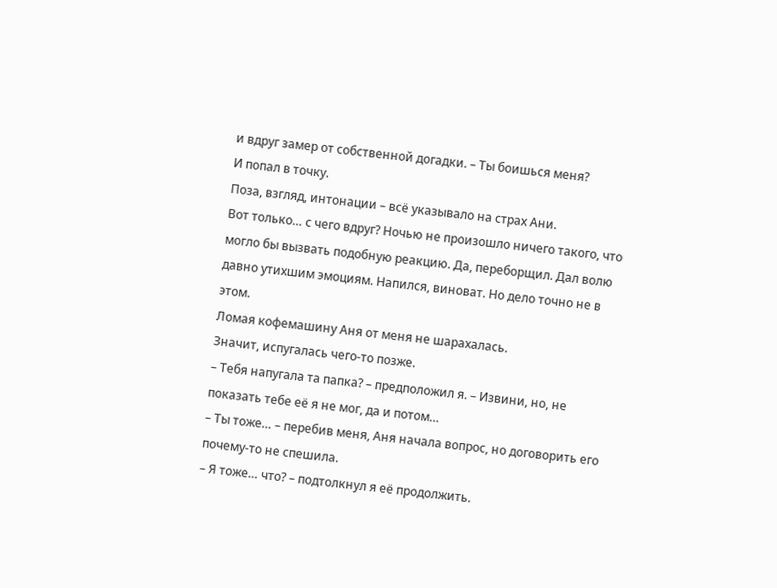и вдруг замер от собственной догадки. – Ты боишься меня?
И попал в точку.
Поза, взгляд, интонации – всё указывало на страх Ани.
Вот только… с чего вдруг? Ночью не произошло ничего такого, что могло бы вызвать подобную реакцию. Да, переборщил. Дал волю давно утихшим эмоциям. Напился, виноват. Но дело точно не в этом.
Ломая кофемашину Аня от меня не шарахалась.
Значит, испугалась чего-то позже.
– Тебя напугала та папка? – предположил я. – Извини, но, не показать тебе её я не мог, да и потом…
– Ты тоже… – перебив меня, Аня начала вопрос, но договорить его почему-то не спешила.
– Я тоже… что? – подтолкнул я её продолжить.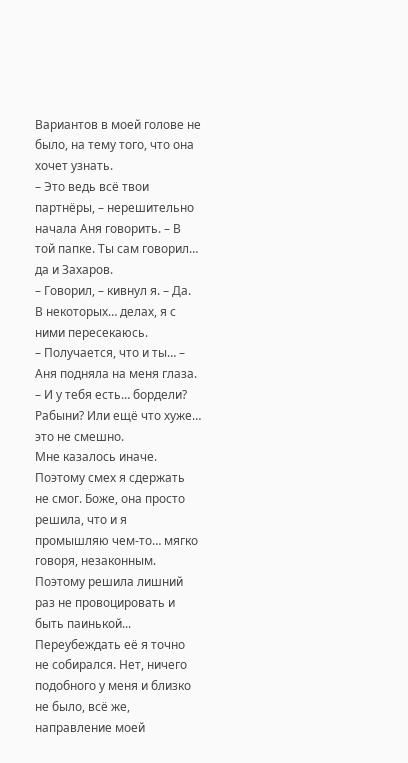Вариантов в моей голове не было, на тему того, что она хочет узнать.
– Это ведь всё твои партнёры, – нерешительно начала Аня говорить. – В той папке. Ты сам говорил… да и Захаров.
– Говорил, – кивнул я. – Да. В некоторых… делах, я с ними пересекаюсь.
– Получается, что и ты… – Аня подняла на меня глаза. – И у тебя есть… бордели? Рабыни? Или ещё что хуже… это не смешно.
Мне казалось иначе. Поэтому смех я сдержать не смог. Боже, она просто решила, что и я промышляю чем-то… мягко говоря, незаконным. Поэтому решила лишний раз не провоцировать и быть паинькой... Переубеждать её я точно не собирался. Нет, ничего подобного у меня и близко не было, всё же, направление моей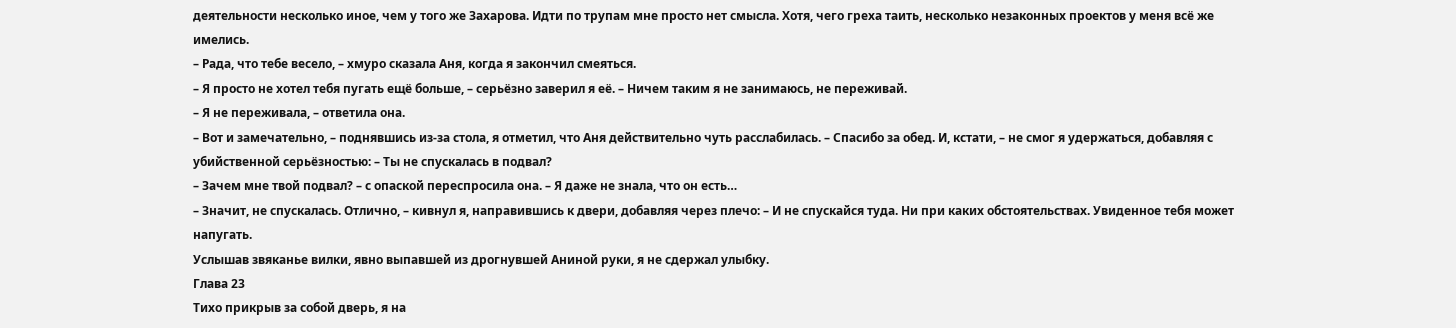деятельности несколько иное, чем у того же Захарова. Идти по трупам мне просто нет смысла. Хотя, чего греха таить, несколько незаконных проектов у меня всё же имелись.
– Рада, что тебе весело, – хмуро сказала Аня, когда я закончил смеяться.
– Я просто не хотел тебя пугать ещё больше, – серьёзно заверил я её. – Ничем таким я не занимаюсь, не переживай.
– Я не переживала, – ответила она.
– Вот и замечательно, – поднявшись из-за стола, я отметил, что Аня действительно чуть расслабилась. – Спасибо за обед. И, кстати, – не смог я удержаться, добавляя с убийственной серьёзностью: – Ты не спускалась в подвал?
– Зачем мне твой подвал? – с опаской переспросила она. – Я даже не знала, что он есть…
– Значит, не спускалась. Отлично, – кивнул я, направившись к двери, добавляя через плечо: – И не спускайся туда. Ни при каких обстоятельствах. Увиденное тебя может напугать.
Услышав звяканье вилки, явно выпавшей из дрогнувшей Аниной руки, я не сдержал улыбку.
Глава 23
Тихо прикрыв за собой дверь, я на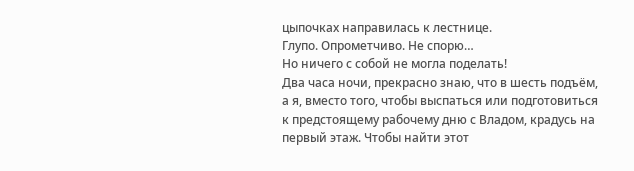цыпочках направилась к лестнице.
Глупо. Опрометчиво. Не спорю…
Но ничего с собой не могла поделать!
Два часа ночи, прекрасно знаю, что в шесть подъём, а я, вместо того, чтобы выспаться или подготовиться к предстоящему рабочему дню с Владом, крадусь на первый этаж. Чтобы найти этот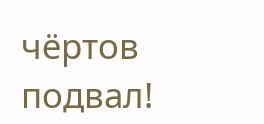чёртов подвал!